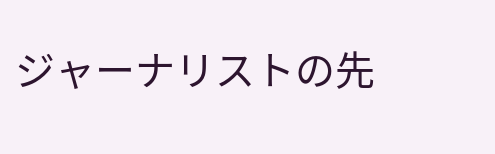ジャーナリストの先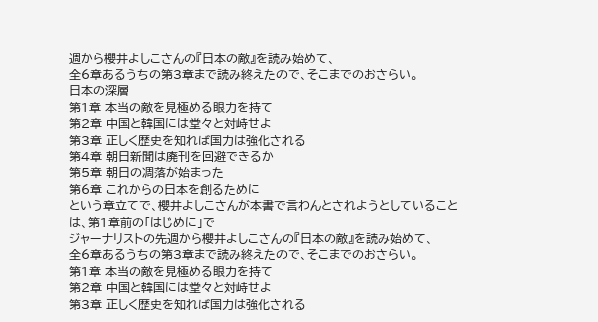週から櫻井よしこさんの『日本の敵』を読み始めて、
全6章あるうちの第3章まで読み終えたので、そこまでのおさらい。
日本の深層
第1章 本当の敵を見極める眼力を持て
第2章 中国と韓国には堂々と対峙せよ
第3章 正しく歴史を知れば国力は強化される
第4章 朝日新聞は廃刊を回避できるか
第5章 朝日の凋落が始まった
第6章 これからの日本を創るために
という章立てで、櫻井よしこさんが本書で言わんとされようとしていることは、第1章前の「はじめに」で
ジャーナリストの先週から櫻井よしこさんの『日本の敵』を読み始めて、
全6章あるうちの第3章まで読み終えたので、そこまでのおさらい。
第1章 本当の敵を見極める眼力を持て
第2章 中国と韓国には堂々と対峙せよ
第3章 正しく歴史を知れば国力は強化される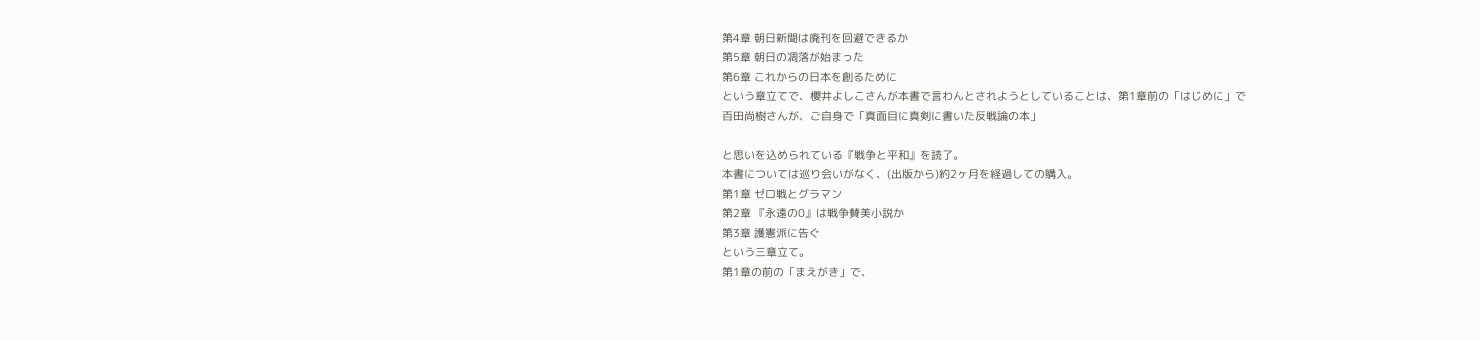第4章 朝日新聞は廃刊を回避できるか
第5章 朝日の凋落が始まった
第6章 これからの日本を創るために
という章立てで、櫻井よしこさんが本書で言わんとされようとしていることは、第1章前の「はじめに」で
百田尚樹さんが、ご自身で「真面目に真剣に書いた反戦論の本」

と思いを込められている『戦争と平和』を読了。
本書については巡り会いがなく、(出版から)約2ヶ月を経過しての購入。
第1章 ゼロ戦とグラマン
第2章 『永遠の0』は戦争賛美小説か
第3章 護憲派に告ぐ
という三章立て。
第1章の前の「まえがき」で、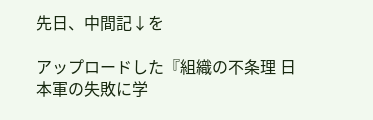先日、中間記↓を

アップロードした『組織の不条理 日本軍の失敗に学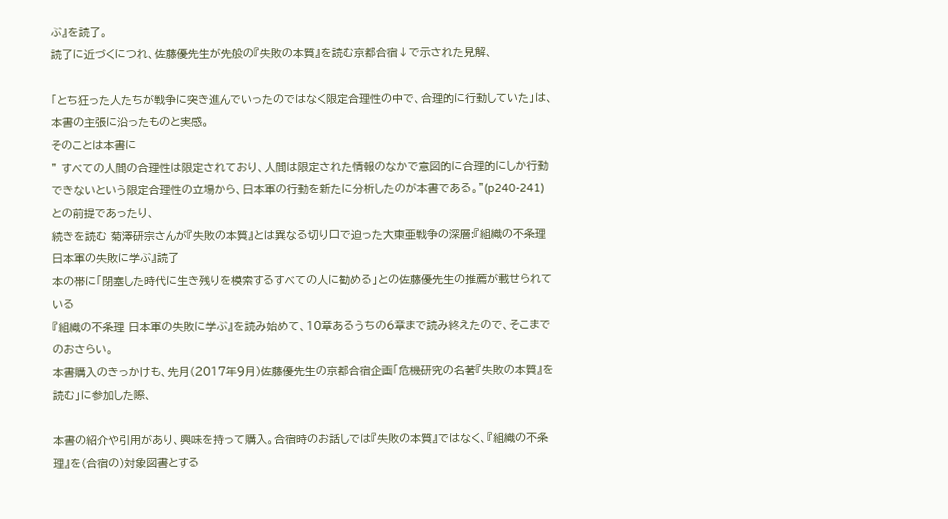ぶ』を読了。
読了に近づくにつれ、佐藤優先生が先般の『失敗の本質』を読む京都合宿↓で示された見解、

「とち狂った人たちが戦争に突き進んでいったのではなく限定合理性の中で、合理的に行動していた」は、本書の主張に沿ったものと実感。
そのことは本書に
” すべての人間の合理性は限定されており、人間は限定された情報のなかで意図的に合理的にしか行動できないという限定合理性の立場から、日本軍の行動を新たに分析したのが本書である。”(p240-241)
との前提であったり、
続きを読む 菊澤研宗さんが『失敗の本質』とは異なる切り口で迫った大東亜戦争の深層:『組織の不条理 日本軍の失敗に学ぶ』読了
本の帯に「閉塞した時代に生き残りを模索するすべての人に勧める」との佐藤優先生の推薦が載せられている
『組織の不条理 日本軍の失敗に学ぶ』を読み始めて、10章あるうちの6章まで読み終えたので、そこまでのおさらい。
本書購入のきっかけも、先月(2017年9月)佐藤優先生の京都合宿企画「危機研究の名著『失敗の本質』を読む」に参加した際、

本書の紹介や引用があり、興味を持って購入。合宿時のお話しでは『失敗の本質』ではなく、『組織の不条理』を(合宿の)対象図書とする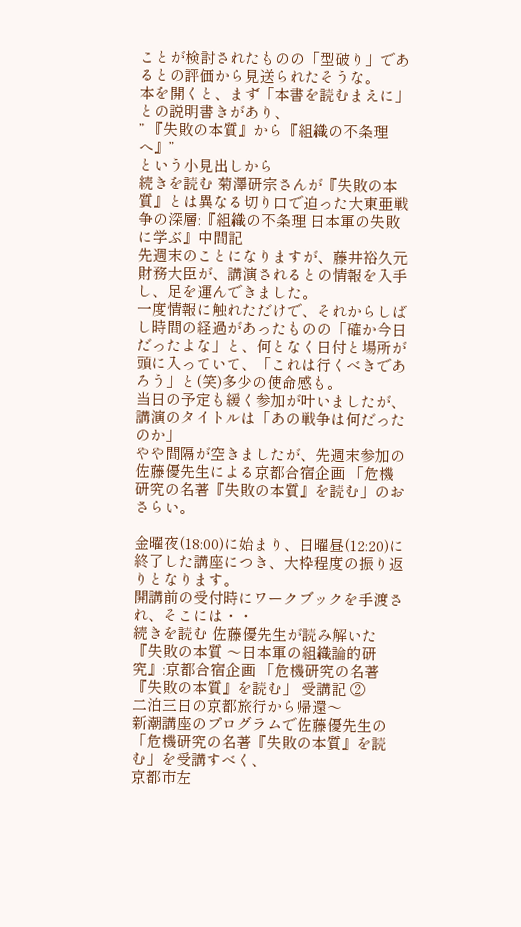ことが検討されたものの「型破り」であるとの評価から見送られたそうな。
本を開くと、まず「本書を読むまえに」との説明書きがあり、
” 『失敗の本質』から『組織の不条理へ』”
という小見出しから
続きを読む 菊澤研宗さんが『失敗の本質』とは異なる切り口で迫った大東亜戦争の深層:『組織の不条理 日本軍の失敗に学ぶ』中間記
先週末のことになりますが、藤井裕久元財務大臣が、講演されるとの情報を入手し、足を運んできました。
一度情報に触れただけで、それからしばし時間の経過があったものの「確か今日だったよな」と、何となく日付と場所が頭に入っていて、「これは行くべきであろう」と(笑)多少の使命感も。
当日の予定も緩く参加が叶いましたが、講演のタイトルは「あの戦争は何だったのか」
やや間隔が空きましたが、先週末参加の佐藤優先生による京都合宿企画 「危機研究の名著『失敗の本質』を読む」のおさらい。

金曜夜(18:00)に始まり、日曜昼(12:20)に終了した講座につき、大枠程度の振り返りとなります。
開講前の受付時にワークブックを手渡され、そこには・・
続きを読む 佐藤優先生が読み解いた『失敗の本質 〜日本軍の組織論的研究』:京都合宿企画 「危機研究の名著『失敗の本質』を読む」 受講記 ②
二泊三日の京都旅行から帰還〜
新潮講座のプログラムで佐藤優先生の「危機研究の名著『失敗の本質』を読む」を受講すべく、
京都市左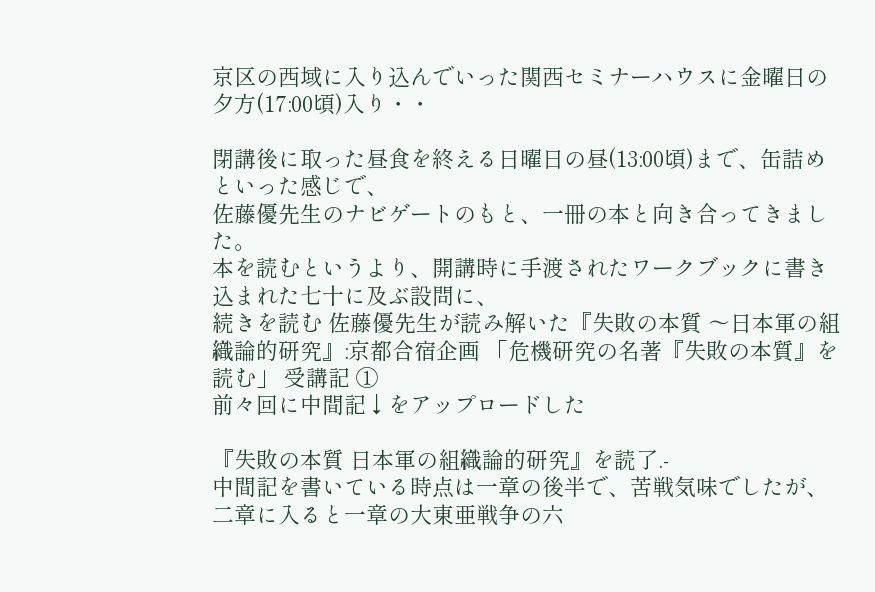京区の西域に入り込んでいった関西セミナーハウスに金曜日の夕方(17:00頃)入り・・

閉講後に取った昼食を終える日曜日の昼(13:00頃)まで、缶詰めといった感じで、
佐藤優先生のナビゲートのもと、一冊の本と向き合ってきました。
本を読むというより、開講時に手渡されたワークブックに書き込まれた七十に及ぶ設問に、
続きを読む 佐藤優先生が読み解いた『失敗の本質 〜日本軍の組織論的研究』:京都合宿企画 「危機研究の名著『失敗の本質』を読む」 受講記 ①
前々回に中間記↓をアップロードした

『失敗の本質 日本軍の組織論的研究』を読了.-
中間記を書いている時点は一章の後半で、苦戦気味でしたが、
二章に入ると一章の大東亜戦争の六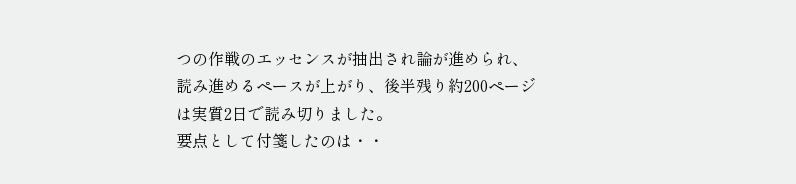つの作戦のエッセンスが抽出され論が進められ、
読み進めるペースが上がり、後半残り約200ページは実質2日で読み切りました。
要点として付箋したのは・・